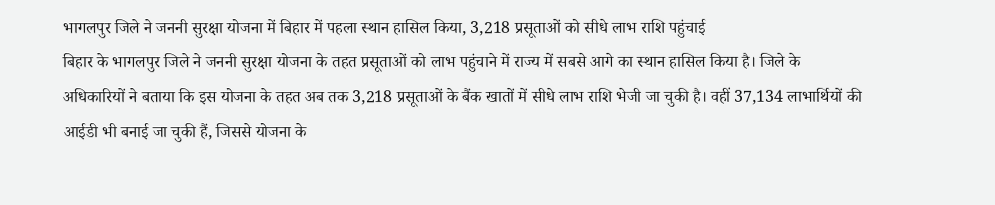भागलपुर जिले ने जननी सुरक्षा योजना में बिहार में पहला स्थान हासिल किया, 3,218 प्रसूताओं को सीधे लाभ राशि पहुंचाई
बिहार के भागलपुर जिले ने जननी सुरक्षा योजना के तहत प्रसूताओं को लाभ पहुंचाने में राज्य में सबसे आगे का स्थान हासिल किया है। जिले के अधिकारियों ने बताया कि इस योजना के तहत अब तक 3,218 प्रसूताओं के बैंक खातों में सीधे लाभ राशि भेजी जा चुकी है। वहीं 37,134 लाभार्थियों की आईडी भी बनाई जा चुकी हैं, जिससे योजना के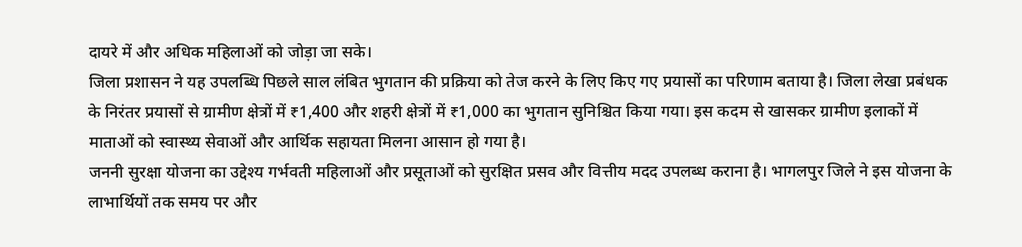दायरे में और अधिक महिलाओं को जोड़ा जा सके।
जिला प्रशासन ने यह उपलब्धि पिछले साल लंबित भुगतान की प्रक्रिया को तेज करने के लिए किए गए प्रयासों का परिणाम बताया है। जिला लेखा प्रबंधक के निरंतर प्रयासों से ग्रामीण क्षेत्रों में ₹1,400 और शहरी क्षेत्रों में ₹1,000 का भुगतान सुनिश्चित किया गया। इस कदम से खासकर ग्रामीण इलाकों में माताओं को स्वास्थ्य सेवाओं और आर्थिक सहायता मिलना आसान हो गया है।
जननी सुरक्षा योजना का उद्देश्य गर्भवती महिलाओं और प्रसूताओं को सुरक्षित प्रसव और वित्तीय मदद उपलब्ध कराना है। भागलपुर जिले ने इस योजना के लाभार्थियों तक समय पर और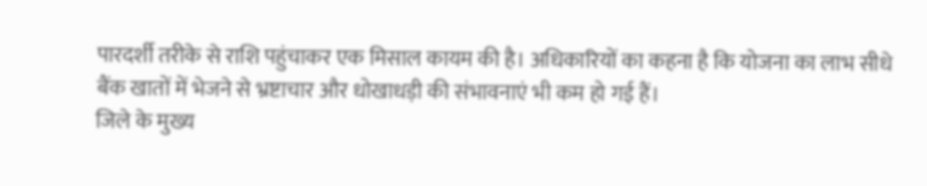पारदर्शी तरीके से राशि पहुंचाकर एक मिसाल कायम की है। अधिकारियों का कहना है कि योजना का लाभ सीधे बैंक खातों में भेजने से भ्रष्टाचार और धोखाधड़ी की संभावनाएं भी कम हो गई हैं।
जिले के मुख्य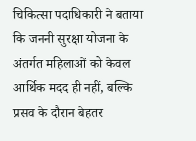चिकित्सा पदाधिकारी ने बताया कि जननी सुरक्षा योजना के अंतर्गत महिलाओं को केवल आर्थिक मदद ही नहीं, बल्कि प्रसव के दौरान बेहतर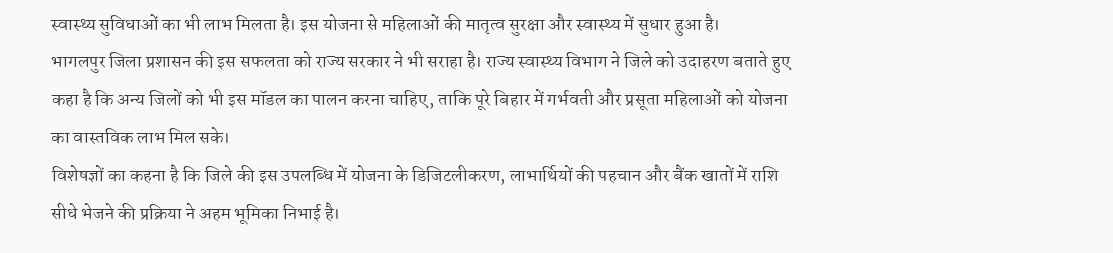स्वास्थ्य सुविधाओं का भी लाभ मिलता है। इस योजना से महिलाओं की मातृत्व सुरक्षा और स्वास्थ्य में सुधार हुआ है।
भागलपुर जिला प्रशासन की इस सफलता को राज्य सरकार ने भी सराहा है। राज्य स्वास्थ्य विभाग ने जिले को उदाहरण बताते हुए कहा है कि अन्य जिलों को भी इस मॉडल का पालन करना चाहिए, ताकि पूरे बिहार में गर्भवती और प्रसूता महिलाओं को योजना का वास्तविक लाभ मिल सके।
विशेषज्ञों का कहना है कि जिले की इस उपलब्धि में योजना के डिजिटलीकरण, लाभार्थियों की पहचान और बैंक खातों में राशि सीधे भेजने की प्रक्रिया ने अहम भूमिका निभाई है।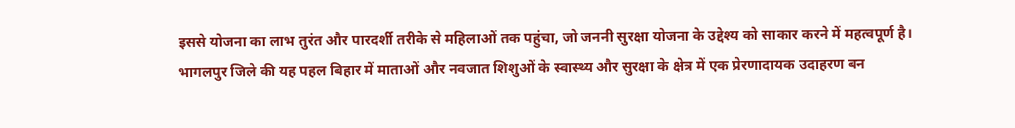इससे योजना का लाभ तुरंत और पारदर्शी तरीके से महिलाओं तक पहुंचा, जो जननी सुरक्षा योजना के उद्देश्य को साकार करने में महत्वपूर्ण है।
भागलपुर जिले की यह पहल बिहार में माताओं और नवजात शिशुओं के स्वास्थ्य और सुरक्षा के क्षेत्र में एक प्रेरणादायक उदाहरण बन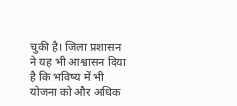चुकी है। जिला प्रशासन ने यह भी आश्वासन दिया है कि भविष्य में भी योजना को और अधिक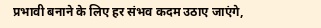प्रभावी बनाने के लिए हर संभव कदम उठाए जाएंगे,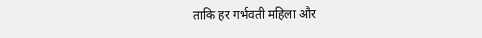ताकि हर गर्भवती महिला और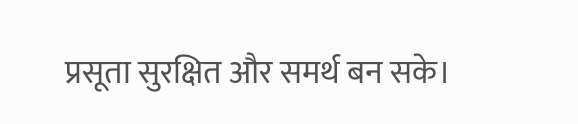प्रसूता सुरक्षित और समर्थ बन सके।